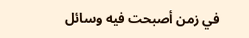في زمن أصبحت فيه وسائل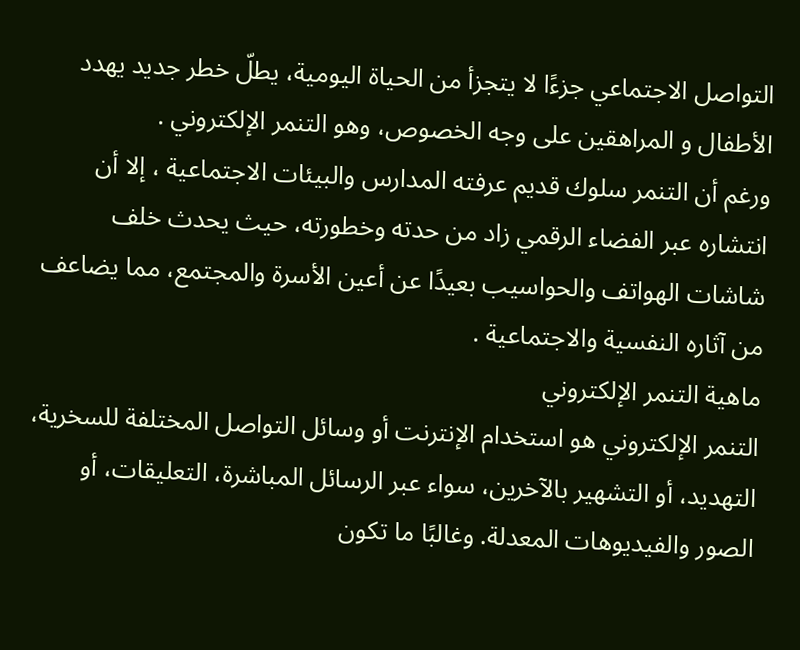التواصل الاجتماعي جزءًا لا يتجزأ من الحياة اليومية، يطلّ خطر جديد يهدد الأطفال و المراهقين على وجه الخصوص، وهو التنمر الإلكتروني .
ورغم أن التنمر سلوك قديم عرفته المدارس والبيئات الاجتماعية ، إلا أن انتشاره عبر الفضاء الرقمي زاد من حدته وخطورته، حيث يحدث خلف شاشات الهواتف والحواسيب بعيدًا عن أعين الأسرة والمجتمع، مما يضاعف من آثاره النفسية والاجتماعية .
ماهية التنمر الإلكتروني
التنمر الإلكتروني هو استخدام الإنترنت أو وسائل التواصل المختلفة للسخرية، التهديد، أو التشهير بالآخرين، سواء عبر الرسائل المباشرة، التعليقات، أو الصور والفيديوهات المعدلة. وغالبًا ما تكون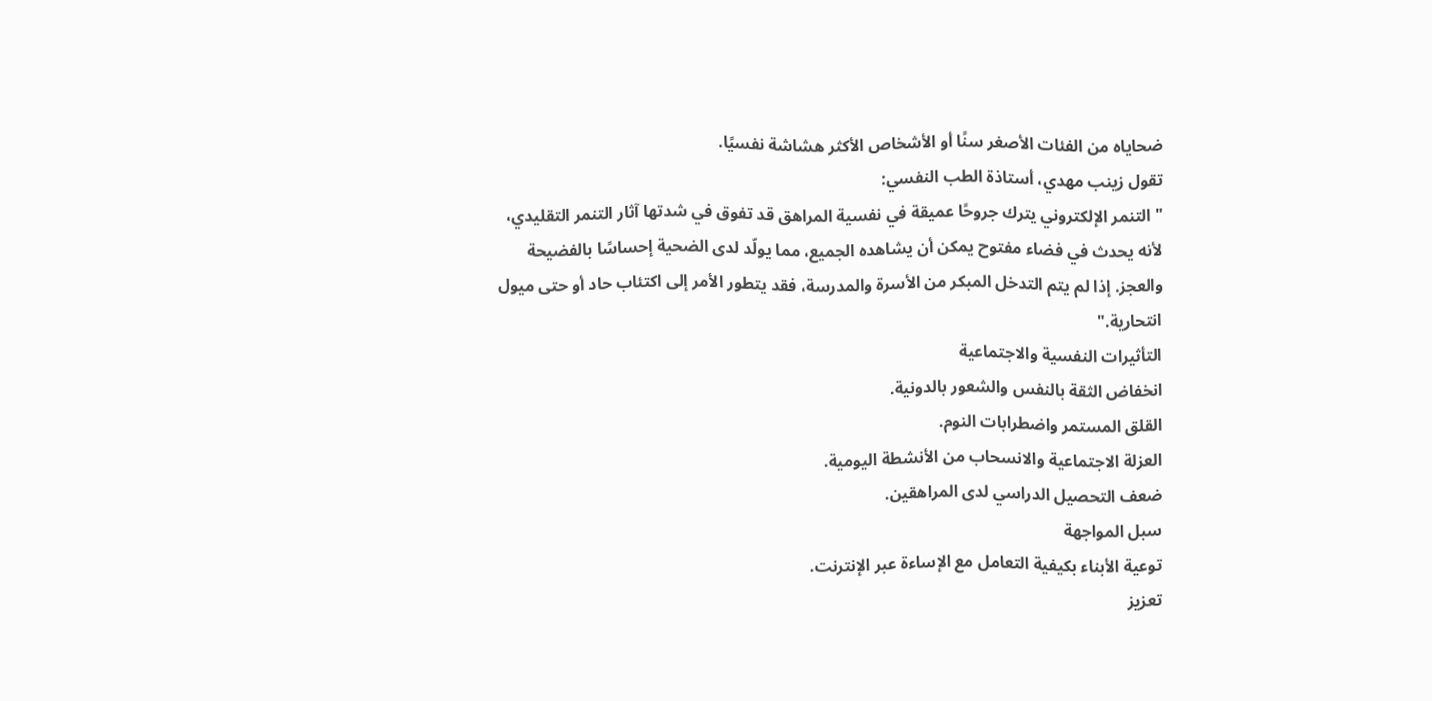ضحاياه من الفئات الأصغر سنًا أو الأشخاص الأكثر هشاشة نفسيًا.
تقول زينب مهدي، أستاذة الطب النفسي:
" التنمر الإلكتروني يترك جروحًا عميقة في نفسية المراهق قد تفوق في شدتها آثار التنمر التقليدي، لأنه يحدث في فضاء مفتوح يمكن أن يشاهده الجميع، مما يولّد لدى الضحية إحساسًا بالفضيحة والعجز. إذا لم يتم التدخل المبكر من الأسرة والمدرسة، فقد يتطور الأمر إلى اكتئاب حاد أو حتى ميول انتحارية."
التأثيرات النفسية والاجتماعية
انخفاض الثقة بالنفس والشعور بالدونية.
القلق المستمر واضطرابات النوم.
العزلة الاجتماعية والانسحاب من الأنشطة اليومية.
ضعف التحصيل الدراسي لدى المراهقين.
سبل المواجهة
توعية الأبناء بكيفية التعامل مع الإساءة عبر الإنترنت.
تعزيز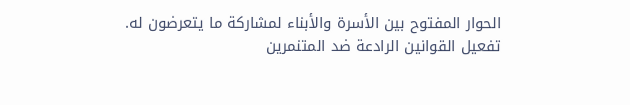الحوار المفتوح بين الأسرة والأبناء لمشاركة ما يتعرضون له.
تفعيل القوانين الرادعة ضد المتنمرين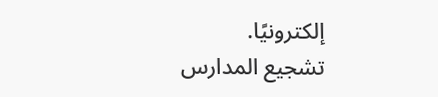إلكترونيًا.
تشجيع المدارس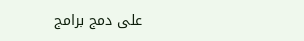على دمج برامج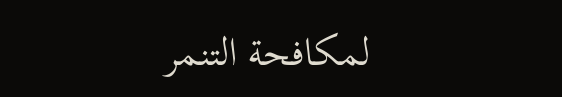لمكافحة التنمر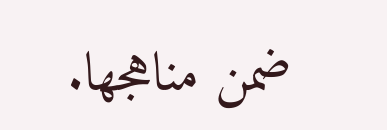ضمن مناهجها.